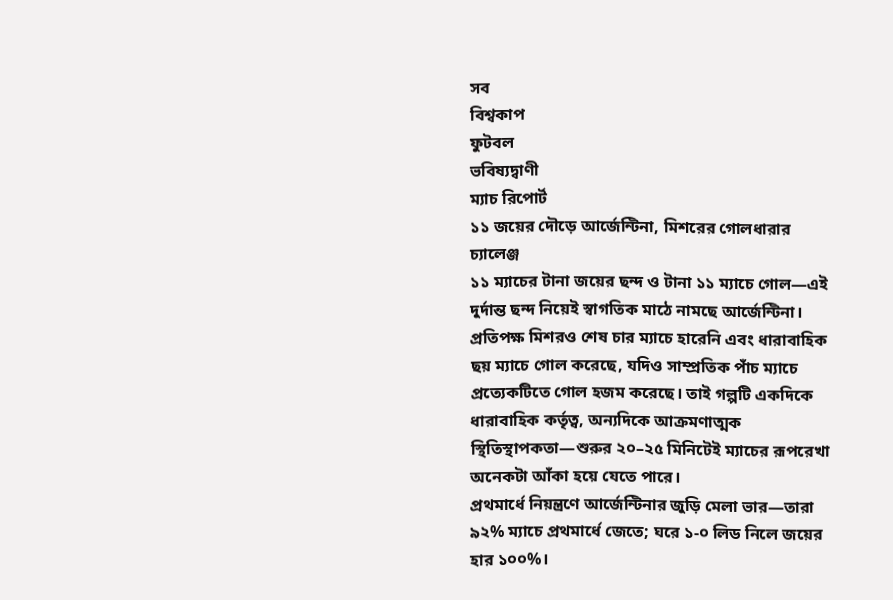সব
বিশ্বকাপ
ফুটবল
ভবিষ্যদ্বাণী
ম্যাচ রিপোর্ট
১১ জয়ের দৌড়ে আর্জেন্টিনা, মিশরের গোলধারার চ্যালেঞ্জ
১১ ম্যাচের টানা জয়ের ছন্দ ও টানা ১১ ম্যাচে গোল—এই দুর্দান্ত ছন্দ নিয়েই স্বাগতিক মাঠে নামছে আর্জেন্টিনা। প্রতিপক্ষ মিশরও শেষ চার ম্যাচে হারেনি এবং ধারাবাহিক ছয় ম্যাচে গোল করেছে, যদিও সাম্প্রতিক পাঁচ ম্যাচে প্রত্যেকটিতে গোল হজম করেছে। তাই গল্পটি একদিকে ধারাবাহিক কর্তৃত্ব, অন্যদিকে আক্রমণাত্মক স্থিতিস্থাপকতা—শুরুর ২০–২৫ মিনিটেই ম্যাচের রূপরেখা অনেকটা আঁকা হয়ে যেতে পারে।
প্রথমার্ধে নিয়ন্ত্রণে আর্জেন্টিনার জুড়ি মেলা ভার—তারা ৯২% ম্যাচে প্রথমার্ধে জেতে; ঘরে ১-০ লিড নিলে জয়ের হার ১০০%।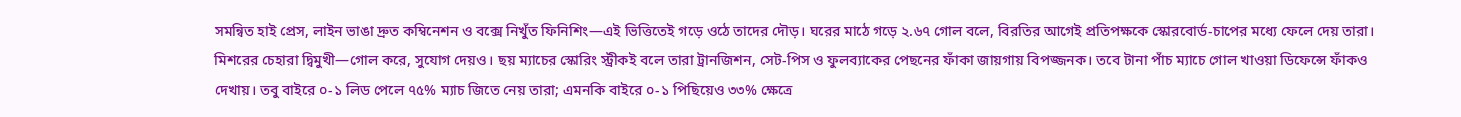সমন্বিত হাই প্রেস, লাইন ভাঙা দ্রুত কম্বিনেশন ও বক্সে নিখুঁত ফিনিশিং—এই ভিত্তিতেই গড়ে ওঠে তাদের দৌড়। ঘরের মাঠে গড়ে ২.৬৭ গোল বলে, বিরতির আগেই প্রতিপক্ষকে স্কোরবোর্ড-চাপের মধ্যে ফেলে দেয় তারা।
মিশরের চেহারা দ্বিমুখী—গোল করে, সুযোগ দেয়ও। ছয় ম্যাচের স্কোরিং স্ট্রীকই বলে তারা ট্রানজিশন, সেট-পিস ও ফুলব্যাকের পেছনের ফাঁকা জায়গায় বিপজ্জনক। তবে টানা পাঁচ ম্যাচে গোল খাওয়া ডিফেন্সে ফাঁকও দেখায়। তবু বাইরে ০-১ লিড পেলে ৭৫% ম্যাচ জিতে নেয় তারা; এমনকি বাইরে ০-১ পিছিয়েও ৩৩% ক্ষেত্রে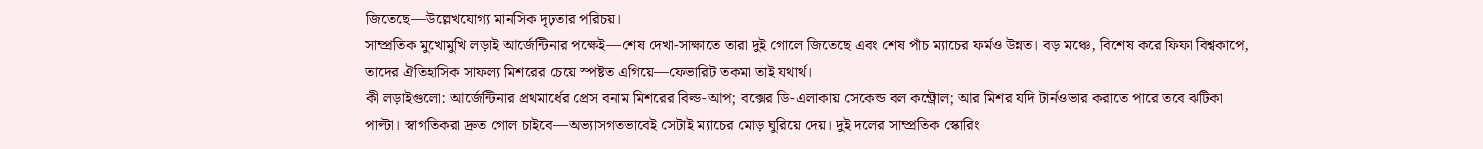জিতেছে—উল্লেখযোগ্য মানসিক দৃঢ়তার পরিচয়।
সাম্প্রতিক মুখোমুখি লড়াই আর্জেন্টিনার পক্ষেই—শেষ দেখা-সাক্ষাতে তারা দুই গোলে জিতেছে এবং শেষ পাঁচ ম্যাচের ফর্মও উন্নত। বড় মঞ্চে, বিশেষ করে ফিফা বিশ্বকাপে, তাদের ঐতিহাসিক সাফল্য মিশরের চেয়ে স্পষ্টত এগিয়ে—ফেভারিট তকমা তাই যথার্থ।
কী লড়াইগুলো: আর্জেন্টিনার প্রথমার্ধের প্রেস বনাম মিশরের বিল্ড-আপ; বক্সের ডি-এলাকায় সেকেন্ড বল কন্ট্রোল; আর মিশর যদি টার্নওভার করাতে পারে তবে ঝটিকা পাল্টা। স্বাগতিকরা দ্রুত গোল চাইবে—অভ্যাসগতভাবেই সেটাই ম্যাচের মোড় ঘুরিয়ে দেয়। দুই দলের সাম্প্রতিক স্কোরিং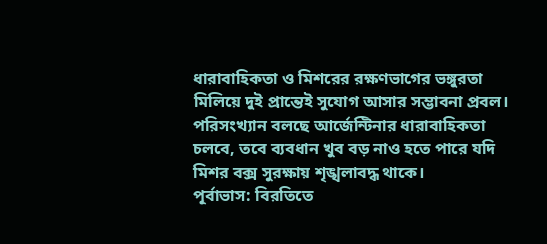ধারাবাহিকতা ও মিশরের রক্ষণভাগের ভঙ্গুরতা মিলিয়ে দুই প্রান্তেই সুযোগ আসার সম্ভাবনা প্রবল। পরিসংখ্যান বলছে আর্জেন্টিনার ধারাবাহিকতা চলবে, তবে ব্যবধান খুব বড় নাও হতে পারে যদি মিশর বক্স সুরক্ষায় শৃঙ্খলাবদ্ধ থাকে।
পূর্বাভাস: বিরতিতে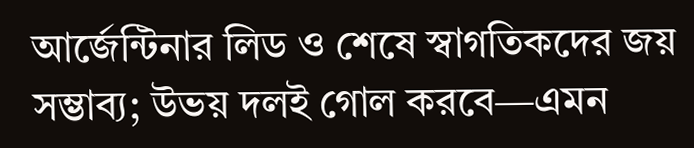আর্জেন্টিনার লিড ও শেষে স্বাগতিকদের জয় সম্ভাব্য; উভয় দলই গোল করবে—এমন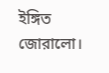ইঙ্গিত জোরালো।